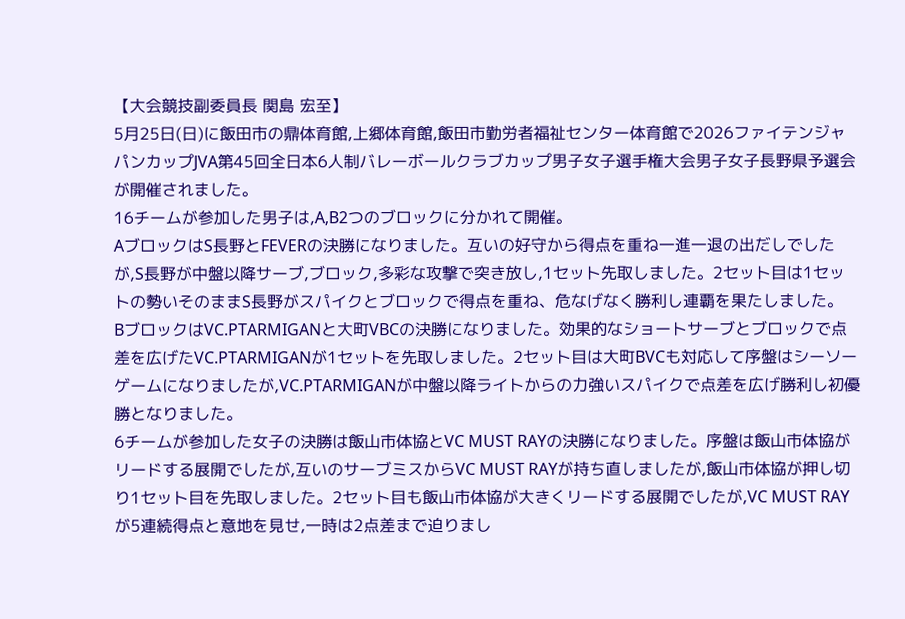【大会競技副委員長 関島 宏至】
5月25日(日)に飯田市の鼎体育館,上郷体育館,飯田市勤労者福祉センター体育館で2026ファイテンジャパンカップJVA第45回全日本6人制バレーボールクラブカップ男子女子選手権大会男子女子長野県予選会が開催されました。
16チームが参加した男子は,A,B2つのブロックに分かれて開催。
AブロックはS長野とFEVERの決勝になりました。互いの好守から得点を重ね一進一退の出だしでしたが,S長野が中盤以降サーブ,ブロック,多彩な攻撃で突き放し,1セット先取しました。2セット目は1セットの勢いそのままS長野がスパイクとブロックで得点を重ね、危なげなく勝利し連覇を果たしました。
BブロックはVC.PTARMIGANと大町VBCの決勝になりました。効果的なショートサーブとブロックで点差を広げたVC.PTARMIGANが1セットを先取しました。2セット目は大町BVCも対応して序盤はシーソーゲームになりましたが,VC.PTARMIGANが中盤以降ライトからの力強いスパイクで点差を広げ勝利し初優勝となりました。
6チームが参加した女子の決勝は飯山市体協とVC MUST RAYの決勝になりました。序盤は飯山市体協がリードする展開でしたが,互いのサーブミスからVC MUST RAYが持ち直しましたが,飯山市体協が押し切り1セット目を先取しました。2セット目も飯山市体協が大きくリードする展開でしたが,VC MUST RAYが5連続得点と意地を見せ,一時は2点差まで迫りまし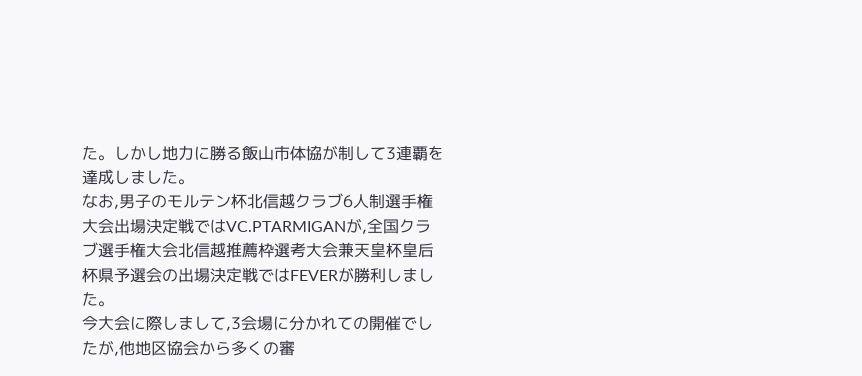た。しかし地力に勝る飯山市体協が制して3連覇を達成しました。
なお,男子のモルテン杯北信越クラブ6人制選手権大会出場決定戦ではVC.PTARMIGANが,全国クラブ選手権大会北信越推薦枠選考大会兼天皇杯皇后杯県予選会の出場決定戦ではFEVERが勝利しました。
今大会に際しまして,3会場に分かれての開催でしたが,他地区協会から多くの審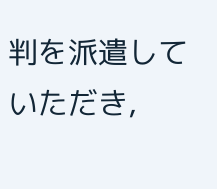判を派遣していただき,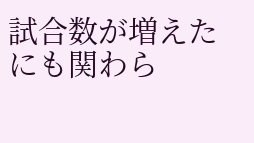試合数が増えたにも関わら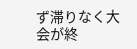ず滞りなく大会が終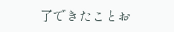了できたことお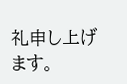礼申し上げます。